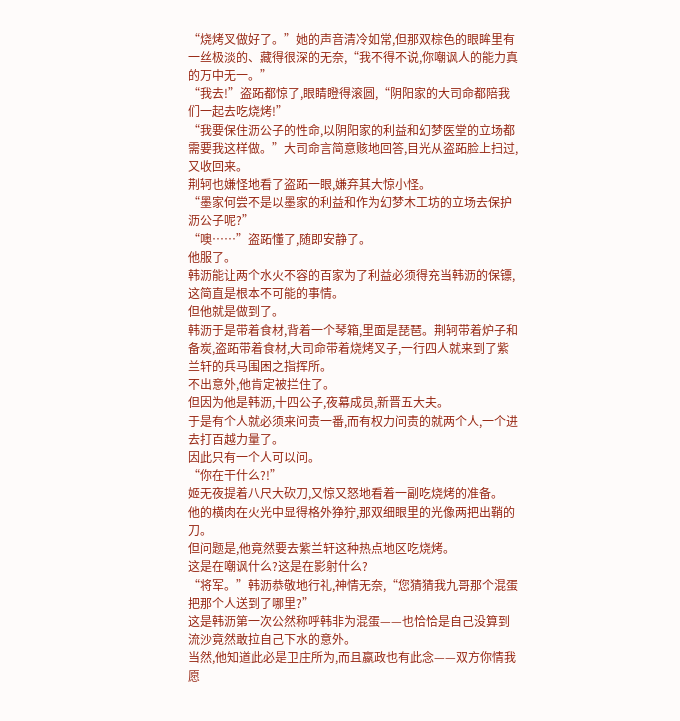“烧烤叉做好了。”她的声音清冷如常,但那双棕色的眼眸里有一丝极淡的、藏得很深的无奈,“我不得不说,你嘲讽人的能力真的万中无一。”
“我去!”盗跖都惊了,眼睛瞪得滚圆,“阴阳家的大司命都陪我们一起去吃烧烤!”
“我要保住沥公子的性命,以阴阳家的利益和幻梦医堂的立场都需要我这样做。”大司命言简意赅地回答,目光从盗跖脸上扫过,又收回来。
荆轲也嫌怪地看了盗跖一眼,嫌弃其大惊小怪。
“墨家何尝不是以墨家的利益和作为幻梦木工坊的立场去保护沥公子呢?”
“噢……”盗跖懂了,随即安静了。
他服了。
韩沥能让两个水火不容的百家为了利益必须得充当韩沥的保镖,这简直是根本不可能的事情。
但他就是做到了。
韩沥于是带着食材,背着一个琴箱,里面是琵琶。荆轲带着炉子和备炭,盗跖带着食材,大司命带着烧烤叉子,一行四人就来到了紫兰轩的兵马围困之指挥所。
不出意外,他肯定被拦住了。
但因为他是韩沥,十四公子,夜幕成员,新晋五大夫。
于是有个人就必须来问责一番,而有权力问责的就两个人,一个进去打百越力量了。
因此只有一个人可以问。
“你在干什么?!”
姬无夜提着八尺大砍刀,又惊又怒地看着一副吃烧烤的准备。
他的横肉在火光中显得格外狰狞,那双细眼里的光像两把出鞘的刀。
但问题是,他竟然要去紫兰轩这种热点地区吃烧烤。
这是在嘲讽什么?这是在影射什么?
“将军。”韩沥恭敬地行礼,神情无奈,“您猜猜我九哥那个混蛋把那个人送到了哪里?”
这是韩沥第一次公然称呼韩非为混蛋——也恰恰是自己没算到流沙竟然敢拉自己下水的意外。
当然,他知道此必是卫庄所为,而且嬴政也有此念——双方你情我愿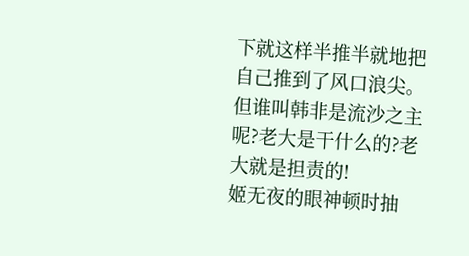下就这样半推半就地把自己推到了风口浪尖。
但谁叫韩非是流沙之主呢?老大是干什么的?老大就是担责的!
姬无夜的眼神顿时抽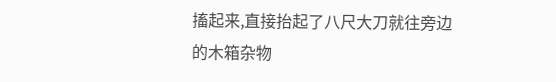搐起来,直接抬起了八尺大刀就往旁边的木箱杂物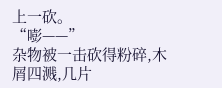上一砍。
“嘭——”
杂物被一击砍得粉碎,木屑四溅,几片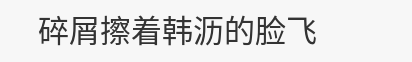碎屑擦着韩沥的脸飞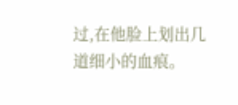过,在他脸上划出几道细小的血痕。